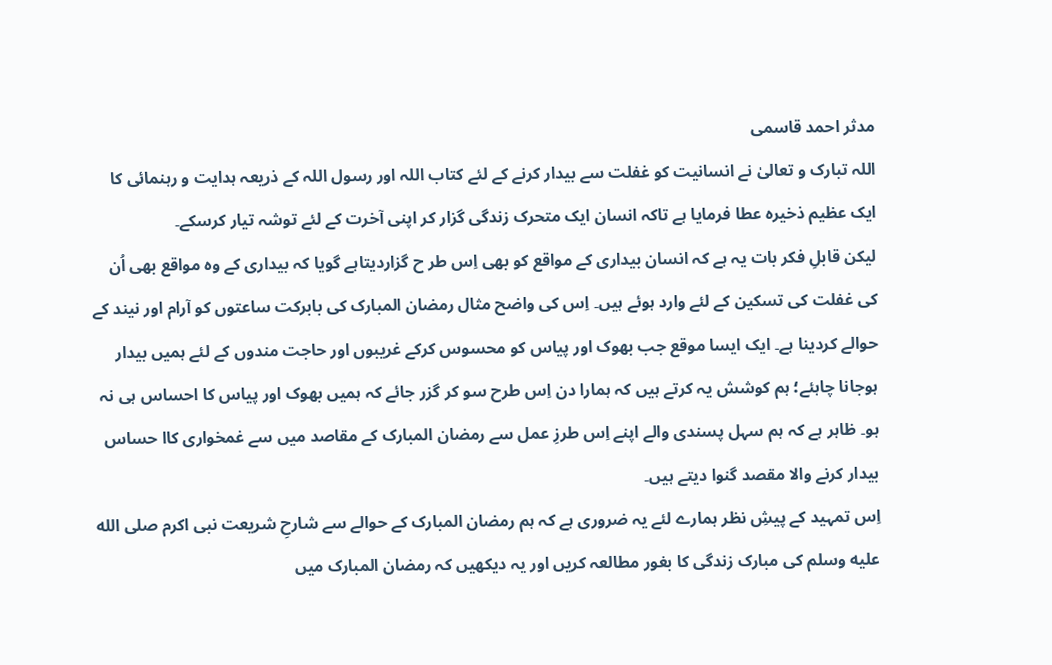مدثر احمد قاسمی
اللہ تبارک و تعالیٰ نے انسانیت کو غفلت سے بیدار کرنے کے لئے کتاب اللہ اور رسول اللہ کے ذریعہ ہدایت و رہنمائی کا ایک عظیم ذخیرہ عطا فرمایا ہے تاکہ انسان ایک متحرک زندگی گزار کر اپنی آخرت کے لئے توشہ تیار کرسکے۔
لیکن قابلِ فکر بات یہ ہے کہ انسان بیداری کے مواقع کو بھی اِس طر ح گزاردیتاہے گویا کہ بیداری کے وہ مواقع بھی اُن کی غفلت کی تسکین کے لئے وارد ہوئے ہیں۔ اِس کی واضح مثال رمضان المبارک کی بابرکت ساعتوں کو آرام اور نیند کے حوالے کردینا ہے۔ ایک ایسا موقع جب بھوک اور پیاس کو محسوس کرکے غریبوں اور حاجت مندوں کے لئے ہمیں بیدار ہوجانا چاہئے؛ ہم کوشش یہ کرتے ہیں کہ ہمارا دن اِس طرح سو کر گزر جائے کہ ہمیں بھوک اور پیاس کا احساس ہی نہ ہو۔ ظاہر ہے کہ ہم سہل پسندی والے اپنے اِس طرزِ عمل سے رمضان المبارک کے مقاصد میں سے غمخواری کاا حساس بیدار کرنے والا مقصد گنوا دیتے ہیں۔
اِس تمہید کے پیشِ نظر ہمارے لئے یہ ضروری ہے کہ ہم رمضان المبارک کے حوالے سے شارحِ شریعت نبی اکرم صلى الله عليه وسلم کی مبارک زندگی کا بغور مطالعہ کریں اور یہ دیکھیں کہ رمضان المبارک میں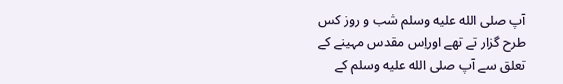آپ صلى الله عليه وسلم شب و روز کس طرح گزار تے تھے اوراِس مقدس مہینے کے تعلق سے آپ صلى الله عليه وسلم کے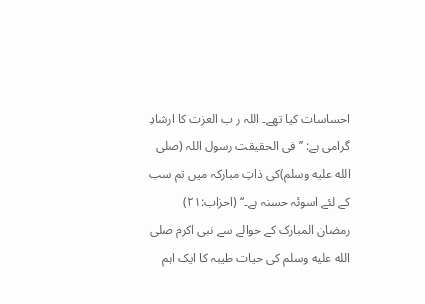احساسات کیا تھے۔ اللہ ر ب العزت کا ارشادِ گرامی ہے: ’’فی الحقیقت رسول اللہ (صلى الله عليه وسلم)کی ذاتِ مبارکہ میں تم سب کے لئے اسوئہ حسنہ ہے۔‘‘ (احزاب:۲۱)
رمضان المبارک کے حوالے سے نبی اکرم صلى الله عليه وسلم کی حیات طیبہ کا ایک اہم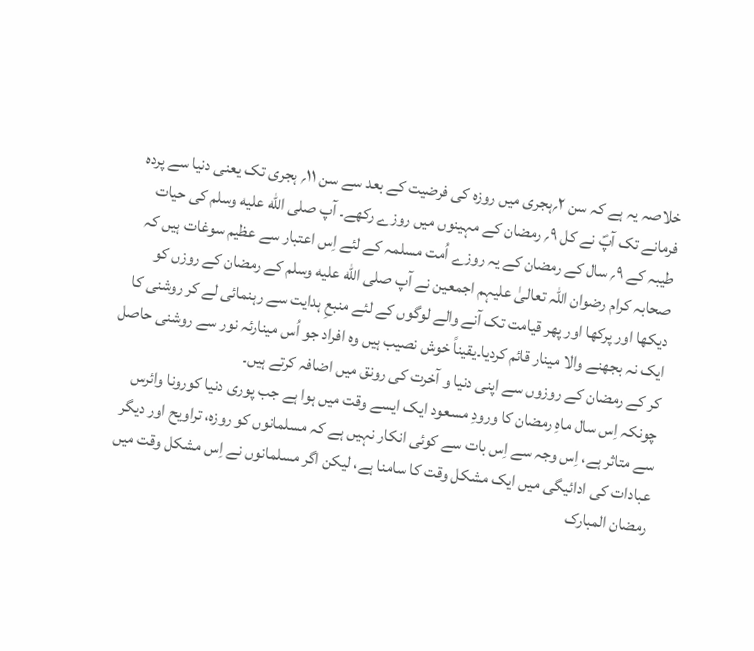خلاصہ یہ ہے کہ سن ۲؍ہجری میں روزہ کی فرضیت کے بعد سے سن ۱۱؍ ہجری تک یعنی دنیا سے پردہ فرمانے تک آپؐ نے کل ۹؍ رمضان کے مہینوں میں روزے رکھے۔ آپ صلى الله عليه وسلم کی حیات طیبہ کے ۹؍ سال کے رمضان کے یہ روزے اُمت مسلمہ کے لئے اِس اعتبار سے عظیم سوغات ہیں کہ صحابہ کرام رضوان اللہ تعالیٰ علیہم اجمعین نے آپ صلى الله عليه وسلم کے رمضان کے روزں کو دیکھا اور پرکھا اور پھر قیامت تک آنے والے لوگوں کے لئے منبعِ ہدایت سے رہنمائی لے کر روشنی کا ایک نہ بجھنے والا مینار قائم کردیا۔یقیناً خوش نصیب ہیں وہ افراد جو اُس مینارئہ نور سے روشنی حاصل کر کے رمضان کے روزوں سے اپنی دنیا و آخرت کی رونق میں اضافہ کرتے ہیں۔
چونکہ اِس سال ماہِ رمضان کا ورودِ مسعود ایک ایسے وقت میں ہوا ہے جب پوری دنیا کورونا وائرس سے متاثر ہے، اِس وجہ سے اِس بات سے کوئی انکار نہیں ہے کہ مسلمانوں کو روزہ، تراویح اور دیگر عبادات کی ادائیگی میں ایک مشکل وقت کا سامنا ہے، لیکن اگر مسلمانوں نے اِس مشکل وقت میں رمضان المبارک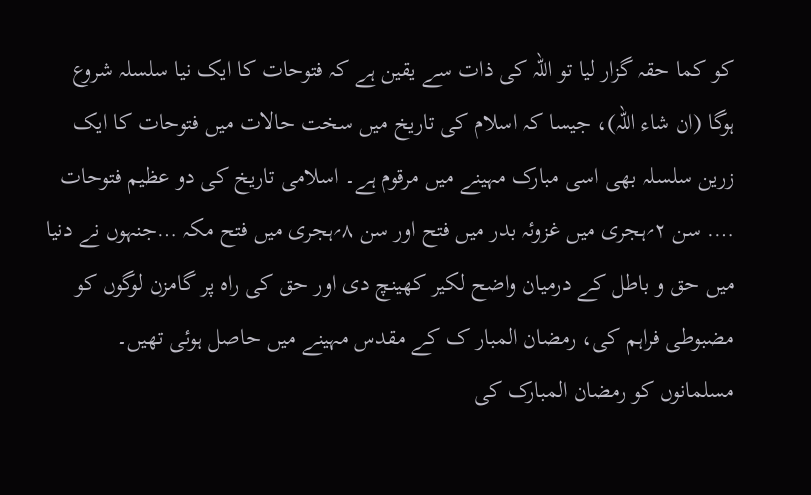کو کما حقہ گزار لیا تو اللہ کی ذات سے یقین ہے کہ فتوحات کا ایک نیا سلسلہ شروع ہوگا (ان شاء اللہ)، جیسا کہ اسلام کی تاریخ میں سخت حالات میں فتوحات کا ایک زرین سلسلہ بھی اسی مبارک مہینے میں مرقوم ہے۔ اسلامی تاریخ کی دو عظیم فتوحات …. سن ۲؍ہجری میں غزوئہ بدر میں فتح اور سن ۸؍ہجری میں فتح مکہ …جنہوں نے دنیا میں حق و باطل کے درمیان واضح لکیر کھینچ دی اور حق کی راہ پر گامزن لوگوں کو مضبوطی فراہم کی، رمضان المبار ک کے مقدس مہینے میں حاصل ہوئی تھیں۔
مسلمانوں کو رمضان المبارک کی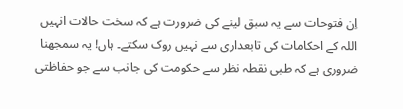اِن فتوحات سے یہ سبق لینے کی ضرورت ہے کہ سخت حالات انہیں اللہ کے احکامات کی تابعداری سے نہیں روک سکتے۔ ہاں! یہ سمجھنا ضروری ہے کہ طبی نقطہ نظر سے حکومت کی جانب سے جو حفاظتی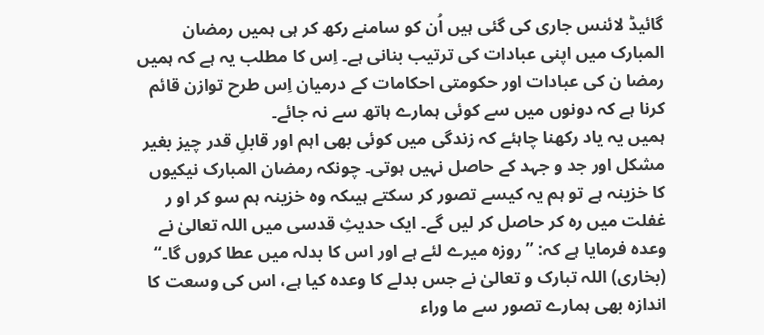گائیڈ لائنس جاری کی گئی ہیں اُن کو سامنے رکھ کر ہی ہمیں رمضان المبارک میں اپنی عبادات کی ترتیب بنانی ہے۔ اِس کا مطلب یہ ہے کہ ہمیں رمضا ن کی عبادات اور حکومتی احکامات کے درمیان اِس طرح توازن قائم کرنا ہے کہ دونوں میں سے کوئی ہمارے ہاتھ سے نہ جائے۔
ہمیں یہ یاد رکھنا چاہئے کہ زندگی میں کوئی بھی اہم اور قابلِ قدر چیز بغیر مشکل اور جد و جہد کے حاصل نہیں ہوتی۔ چونکہ رمضان المبارک نیکیوں کا خزینہ ہے تو ہم یہ کیسے تصور کر سکتے ہیںکہ وہ خزینہ ہم سو کر او ر غفلت میں رہ کر حاصل کر لیں گے۔ ایک حدیثِ قدسی میں اللہ تعالیٰ نے وعدہ فرمایا ہے کہ: ’’روزہ میرے لئے ہے اور اس کا بدلہ میں عطا کروں گا۔‘‘ (بخاری) اللہ تبارک و تعالیٰ نے جس بدلے کا وعدہ کیا ہے، اس کی وسعت کا اندازہ بھی ہمارے تصور سے ما وراء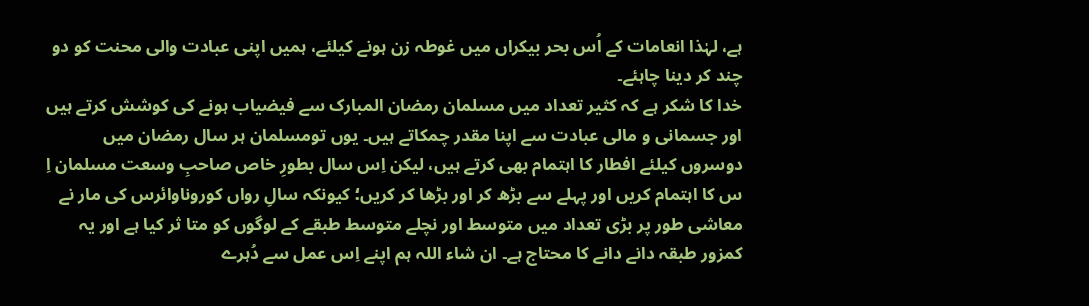ہے، لہٰذا انعامات کے اُس بحر بیکراں میں غوطہ زن ہونے کیلئے، ہمیں اپنی عبادت والی محنت کو دو چند کر دینا چاہئے۔
خدا کا شکر ہے کہ کثیر تعداد میں مسلمان رمضان المبارک سے فیضیاب ہونے کی کوشش کرتے ہیں اور جسمانی و مالی عبادت سے اپنا مقدر چمکاتے ہیں۔ یوں تومسلمان ہر سال رمضان میں دوسروں کیلئے افطار کا اہتمام بھی کرتے ہیں، لیکن اِس سال بطورِ خاص صاحبِ وسعت مسلمان اِ س کا اہتمام کریں اور پہلے سے بڑھ کر اور بڑھا کر کریں؛ کیونکہ سالِ رواں کوروناوائرس کی مار نے معاشی طور پر بڑی تعداد میں متوسط اور نچلے متوسط طبقے کے لوگوں کو متا ثر کیا ہے اور یہ کمزور طبقہ دانے دانے کا محتاج ہے۔ ان شاء اللہ ہم اپنے اِس عمل سے دُہرے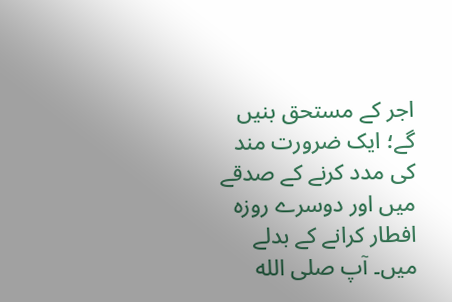اجر کے مستحق بنیں گے؛ ایک ضرورت مند کی مدد کرنے کے صدقے میں اور دوسرے روزہ افطار کرانے کے بدلے میں۔ آپ صلى الله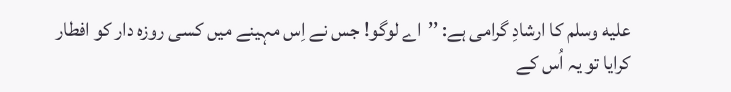عليه وسلم کا ارشادِ گرامی ہے: ’’اے لوگو! جس نے اِس مہینے میں کسی روزہ دار کو افطار کرایا تو یہ اُس کے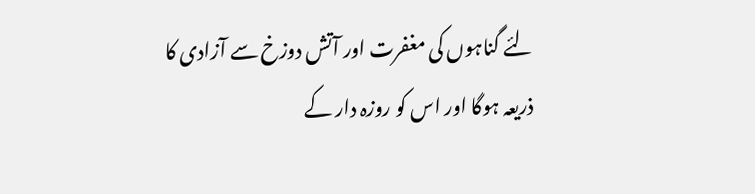لئے گناہوں کی مغفرت اور آتش دوزخ سے آزادی کا ذریعہ ہوگا اور اس کو روزہ دار کے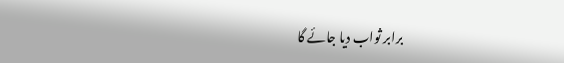برابر ثواب دیا جائے گا